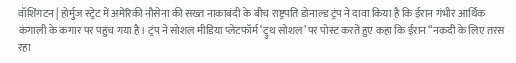वॉशिंगटन | होर्मुज स्ट्रेट में अमेरिकी नौसेना की सख्त नाकाबंदी के बीच राष्ट्रपति डोनाल्ड ट्रंप ने दावा किया है कि ईरान गंभीर आर्थिक कंगाली के कगार पर पहुंच गया है। ट्रंप ने सोशल मीडिया प्लेटफॉर्म ‘ट्रुथ सोशल’ पर पोस्ट करते हुए कहा कि ईरान “नकदी के लिए तरस रहा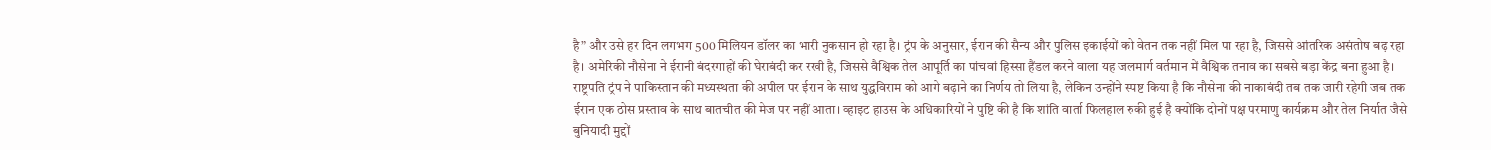है” और उसे हर दिन लगभग 500 मिलियन डॉलर का भारी नुकसान हो रहा है। ट्रंप के अनुसार, ईरान की सैन्य और पुलिस इकाईयों को वेतन तक नहीं मिल पा रहा है, जिससे आंतरिक असंतोष बढ़ रहा है। अमेरिकी नौसेना ने ईरानी बंदरगाहों की घेराबंदी कर रखी है, जिससे वैश्विक तेल आपूर्ति का पांचवां हिस्सा हैंडल करने वाला यह जलमार्ग वर्तमान में वैश्विक तनाव का सबसे बड़ा केंद्र बना हुआ है।
राष्ट्रपति ट्रंप ने पाकिस्तान की मध्यस्थता की अपील पर ईरान के साथ युद्धविराम को आगे बढ़ाने का निर्णय तो लिया है, लेकिन उन्होंने स्पष्ट किया है कि नौसेना की नाकाबंदी तब तक जारी रहेगी जब तक ईरान एक ठोस प्रस्ताव के साथ बातचीत की मेज पर नहीं आता। व्हाइट हाउस के अधिकारियों ने पुष्टि की है कि शांति वार्ता फिलहाल रुकी हुई है क्योंकि दोनों पक्ष परमाणु कार्यक्रम और तेल निर्यात जैसे बुनियादी मुद्दों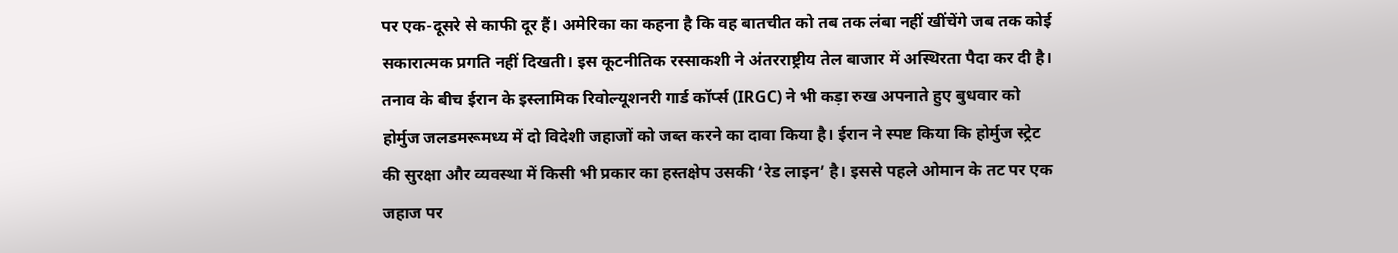पर एक-दूसरे से काफी दूर हैं। अमेरिका का कहना है कि वह बातचीत को तब तक लंबा नहीं खींचेंगे जब तक कोई सकारात्मक प्रगति नहीं दिखती। इस कूटनीतिक रस्साकशी ने अंतरराष्ट्रीय तेल बाजार में अस्थिरता पैदा कर दी है।
तनाव के बीच ईरान के इस्लामिक रिवोल्यूशनरी गार्ड कॉर्प्स (IRGC) ने भी कड़ा रुख अपनाते हुए बुधवार को होर्मुज जलडमरूमध्य में दो विदेशी जहाजों को जब्त करने का दावा किया है। ईरान ने स्पष्ट किया कि होर्मुज स्ट्रेट की सुरक्षा और व्यवस्था में किसी भी प्रकार का हस्तक्षेप उसकी ‘रेड लाइन’ है। इससे पहले ओमान के तट पर एक जहाज पर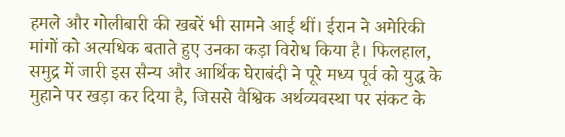हमले और गोलीबारी की खबरें भी सामने आई थीं। ईरान ने अमेरिकी मांगों को अत्यधिक बताते हुए उनका कड़ा विरोध किया है। फिलहाल, समुद्र में जारी इस सैन्य और आर्थिक घेराबंदी ने पूरे मध्य पूर्व को युद्ध के मुहाने पर खड़ा कर दिया है, जिससे वैश्विक अर्थव्यवस्था पर संकट के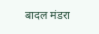बादल मंडरा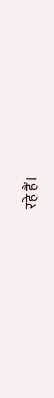रहे हैं।